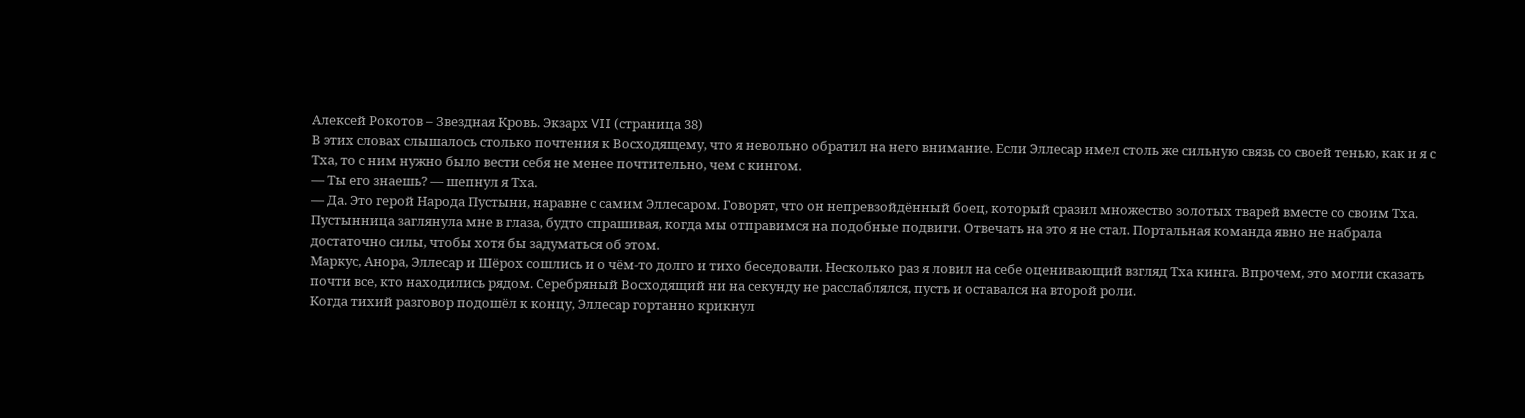Алексей Рокотов – Звездная Кровь. Экзарх VII (страница 38)
В этих словах слышалось столько почтения к Восходящему, что я невольно обратил на него внимание. Если Эллесар имел столь же сильную связь со своей тенью, как и я с Тха, то с ним нужно было вести себя не менее почтительно, чем с кингом.
— Ты его знаешь? — шепнул я Тха.
— Да. Это герой Народа Пустыни, наравне с самим Эллесаром. Говорят, что он непревзойдённый боец, который сразил множество золотых тварей вместе со своим Тха.
Пустынница заглянула мне в глаза, будто спрашивая, когда мы отправимся на подобные подвиги. Отвечать на это я не стал. Портальная команда явно не набрала достаточно силы, чтобы хотя бы задуматься об этом.
Маркус, Анора, Эллесар и Шёрох сошлись и о чём-то долго и тихо беседовали. Несколько раз я ловил на себе оценивающий взгляд Тха кинга. Впрочем, это могли сказать почти все, кто находились рядом. Серебряный Восходящий ни на секунду не расслаблялся, пусть и оставался на второй роли.
Когда тихий разговор подошёл к концу, Эллесар гортанно крикнул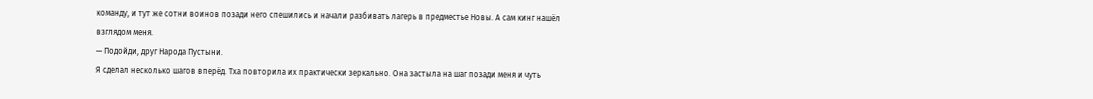команду, и тут же сотни воинов позади него спешились и начали разбивать лагерь в предместье Новы. А сам кинг нашёл взглядом меня.
— Подойди, друг Народа Пустыни.
Я сделал несколько шагов вперёд. Тха повторила их практически зеркально. Она застыла на шаг позади меня и чуть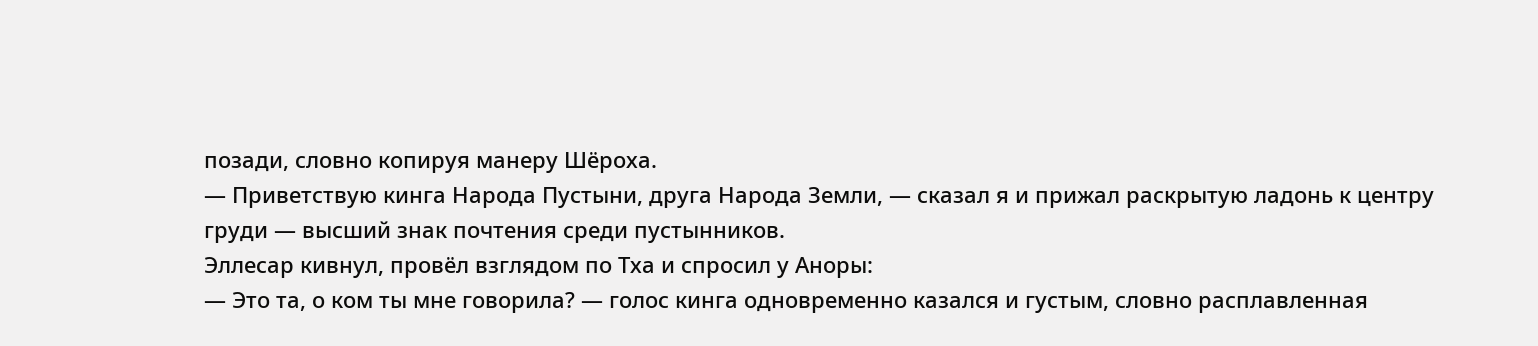позади, словно копируя манеру Шёроха.
— Приветствую кинга Народа Пустыни, друга Народа Земли, — сказал я и прижал раскрытую ладонь к центру груди — высший знак почтения среди пустынников.
Эллесар кивнул, провёл взглядом по Тха и спросил у Аноры:
— Это та, о ком ты мне говорила? — голос кинга одновременно казался и густым, словно расплавленная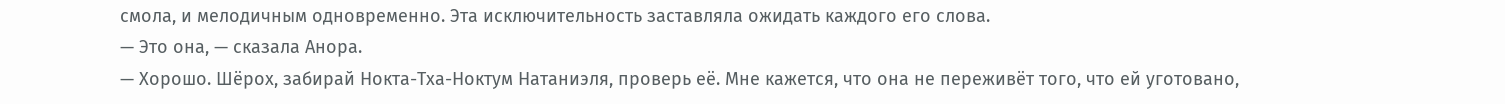смола, и мелодичным одновременно. Эта исключительность заставляла ожидать каждого его слова.
— Это она, — сказала Анора.
— Хорошо. Шёрох, забирай Нокта-Тха-Ноктум Натаниэля, проверь её. Мне кажется, что она не переживёт того, что ей уготовано,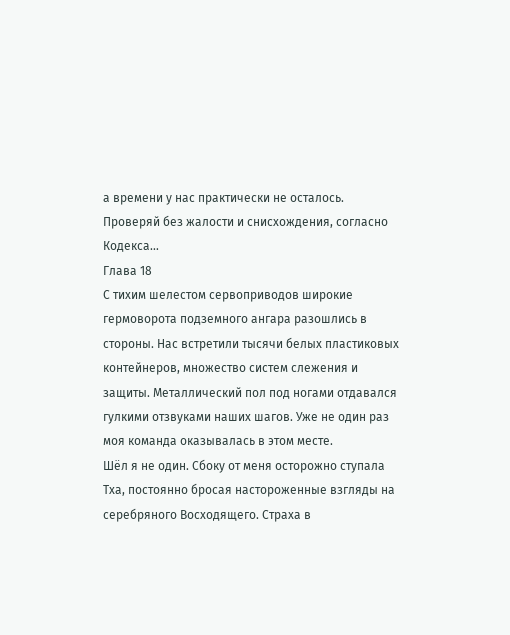а времени у нас практически не осталось. Проверяй без жалости и снисхождения, согласно Кодекса…
Глава 18
С тихим шелестом сервоприводов широкие гермоворота подземного ангара разошлись в стороны. Нас встретили тысячи белых пластиковых контейнеров, множество систем слежения и защиты. Металлический пол под ногами отдавался гулкими отзвуками наших шагов. Уже не один раз моя команда оказывалась в этом месте.
Шёл я не один. Сбоку от меня осторожно ступала Тха, постоянно бросая настороженные взгляды на серебряного Восходящего. Страха в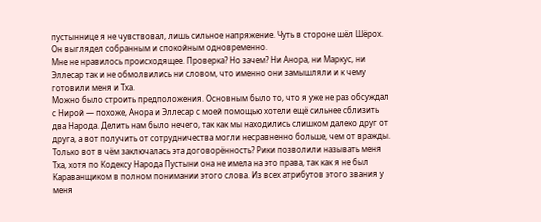пустыннице я не чувствовал, лишь сильное напряжение. Чуть в стороне шёл Шёрох. Он выглядел собранным и спокойным одновременно.
Мне не нравилось происходящее. Проверка? Но зачем? Ни Анора, ни Маркус, ни Эллесар так и не обмолвились ни словом, что именно они замышляли и к чему готовили меня и Тха.
Можно было строить предположения. Основным было то, что я уже не раз обсуждал с Нирой — похоже, Анора и Эллесар с моей помощью хотели ещё сильнее сблизить два Народа. Делить нам было нечего, так как мы находились слишком далеко друг от друга, а вот получить от сотрудничества могли несравненно больше, чем от вражды.
Только вот в чём заключалась эта договорённость? Рики позволили называть меня Тха, хотя по Кодексу Народа Пустыни она не имела на это права, так как я не был Караванщиком в полном понимании этого слова. Из всех атрибутов этого звания у меня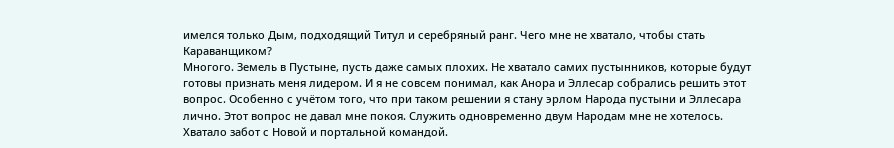имелся только Дым, подходящий Титул и серебряный ранг. Чего мне не хватало, чтобы стать Караванщиком?
Многого. Земель в Пустыне, пусть даже самых плохих. Не хватало самих пустынников, которые будут готовы признать меня лидером. И я не совсем понимал, как Анора и Эллесар собрались решить этот вопрос. Особенно с учётом того, что при таком решении я стану эрлом Народа пустыни и Эллесара лично. Этот вопрос не давал мне покоя. Служить одновременно двум Народам мне не хотелось. Хватало забот с Новой и портальной командой.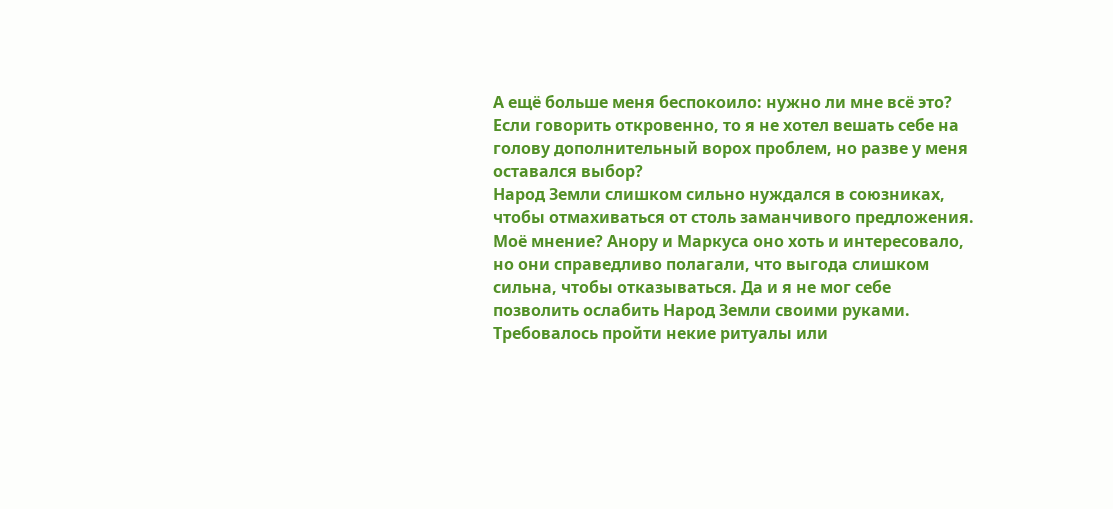А ещё больше меня беспокоило: нужно ли мне всё это?
Если говорить откровенно, то я не хотел вешать себе на голову дополнительный ворох проблем, но разве у меня оставался выбор?
Народ Земли слишком сильно нуждался в союзниках, чтобы отмахиваться от столь заманчивого предложения. Моё мнение? Анору и Маркуса оно хоть и интересовало, но они справедливо полагали, что выгода слишком сильна, чтобы отказываться. Да и я не мог себе позволить ослабить Народ Земли своими руками. Требовалось пройти некие ритуалы или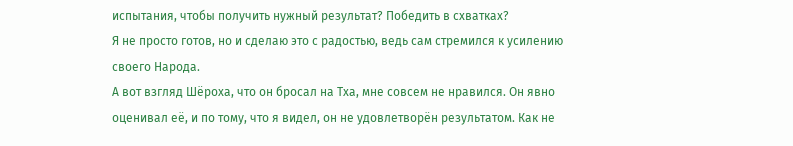испытания, чтобы получить нужный результат? Победить в схватках?
Я не просто готов, но и сделаю это с радостью, ведь сам стремился к усилению своего Народа.
А вот взгляд Шёроха, что он бросал на Тха, мне совсем не нравился. Он явно оценивал её, и по тому, что я видел, он не удовлетворён результатом. Как не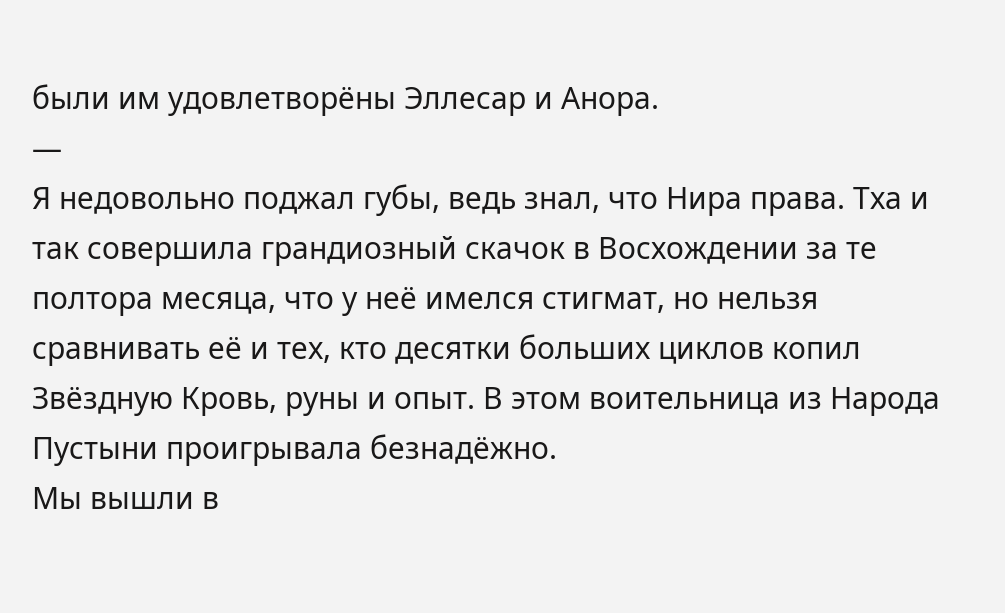были им удовлетворёны Эллесар и Анора.
—
Я недовольно поджал губы, ведь знал, что Нира права. Тха и так совершила грандиозный скачок в Восхождении за те полтора месяца, что у неё имелся стигмат, но нельзя сравнивать её и тех, кто десятки больших циклов копил Звёздную Кровь, руны и опыт. В этом воительница из Народа Пустыни проигрывала безнадёжно.
Мы вышли в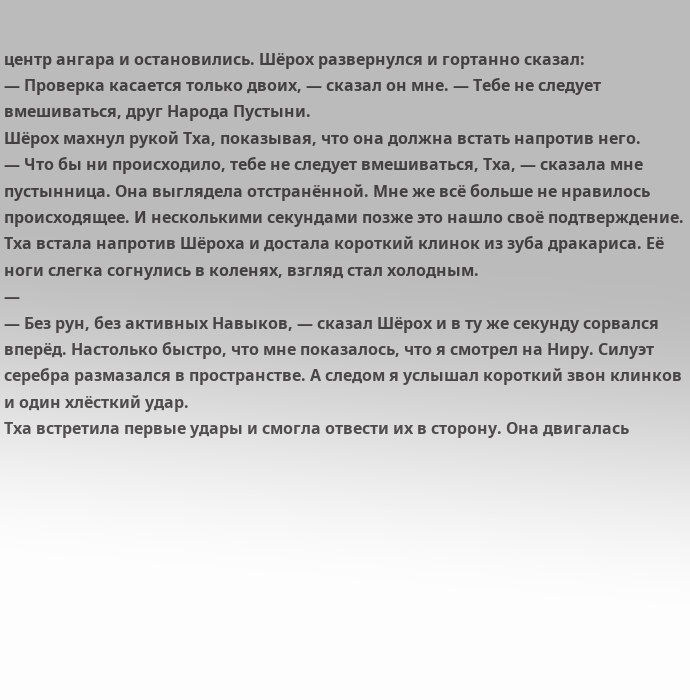центр ангара и остановились. Шёрох развернулся и гортанно сказал:
— Проверка касается только двоих, — сказал он мне. — Тебе не следует вмешиваться, друг Народа Пустыни.
Шёрох махнул рукой Тха, показывая, что она должна встать напротив него.
— Что бы ни происходило, тебе не следует вмешиваться, Тха, — сказала мне пустынница. Она выглядела отстранённой. Мне же всё больше не нравилось происходящее. И несколькими секундами позже это нашло своё подтверждение.
Тха встала напротив Шёроха и достала короткий клинок из зуба дракариса. Её ноги слегка согнулись в коленях, взгляд стал холодным.
—
— Без рун, без активных Навыков, — сказал Шёрох и в ту же секунду сорвался вперёд. Настолько быстро, что мне показалось, что я смотрел на Ниру. Силуэт серебра размазался в пространстве. А следом я услышал короткий звон клинков и один хлёсткий удар.
Тха встретила первые удары и смогла отвести их в сторону. Она двигалась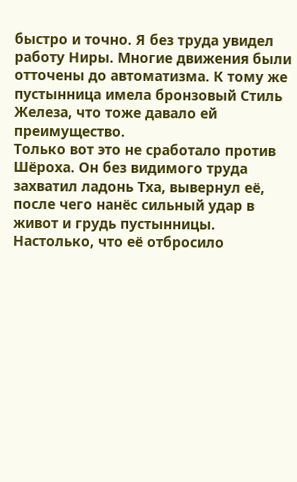быстро и точно. Я без труда увидел работу Ниры. Многие движения были отточены до автоматизма. К тому же пустынница имела бронзовый Стиль Железа, что тоже давало ей преимущество.
Только вот это не сработало против Шёроха. Он без видимого труда захватил ладонь Тха, вывернул её, после чего нанёс сильный удар в живот и грудь пустынницы. Настолько, что её отбросило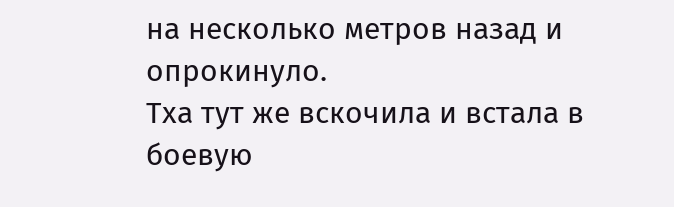на несколько метров назад и опрокинуло.
Тха тут же вскочила и встала в боевую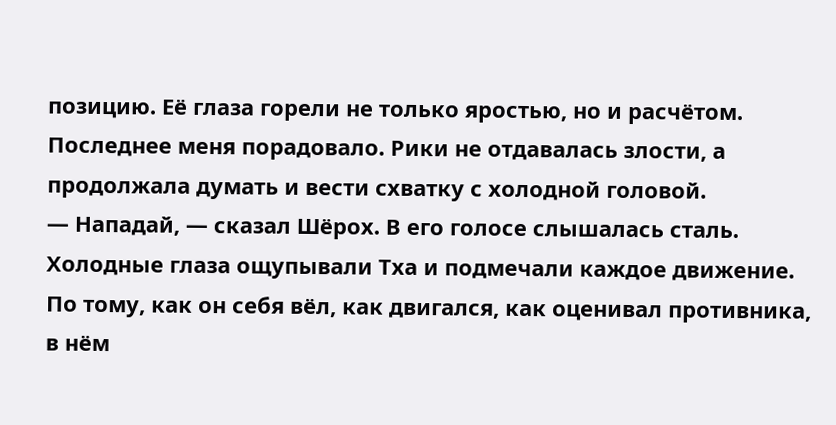позицию. Её глаза горели не только яростью, но и расчётом. Последнее меня порадовало. Рики не отдавалась злости, а продолжала думать и вести схватку с холодной головой.
— Нападай, — сказал Шёрох. В его голосе слышалась сталь. Холодные глаза ощупывали Тха и подмечали каждое движение. По тому, как он себя вёл, как двигался, как оценивал противника, в нём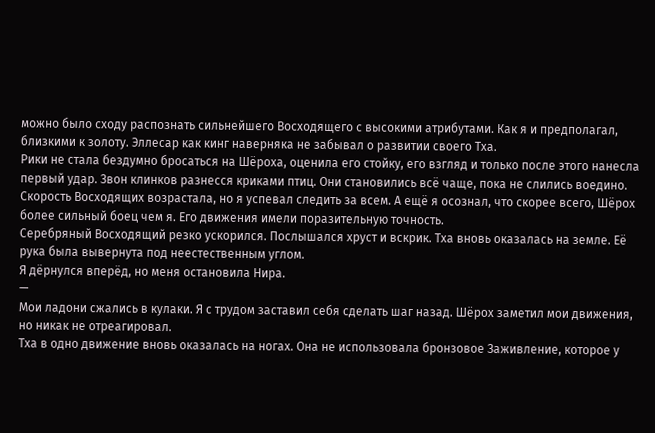можно было сходу распознать сильнейшего Восходящего с высокими атрибутами. Как я и предполагал, близкими к золоту. Эллесар как кинг наверняка не забывал о развитии своего Тха.
Рики не стала бездумно бросаться на Шёроха, оценила его стойку, его взгляд и только после этого нанесла первый удар. Звон клинков разнесся криками птиц. Они становились всё чаще, пока не слились воедино. Скорость Восходящих возрастала, но я успевал следить за всем. А ещё я осознал, что скорее всего, Шёрох более сильный боец чем я. Его движения имели поразительную точность.
Серебряный Восходящий резко ускорился. Послышался хруст и вскрик. Тха вновь оказалась на земле. Её рука была вывернута под неестественным углом.
Я дёрнулся вперёд, но меня остановила Нира.
—
Мои ладони сжались в кулаки. Я с трудом заставил себя сделать шаг назад. Шёрох заметил мои движения, но никак не отреагировал.
Тха в одно движение вновь оказалась на ногах. Она не использовала бронзовое Заживление, которое у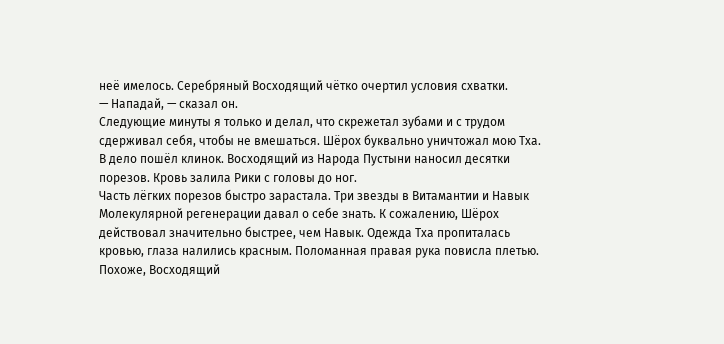неё имелось. Серебряный Восходящий чётко очертил условия схватки.
— Нападай, — сказал он.
Следующие минуты я только и делал, что скрежетал зубами и с трудом сдерживал себя, чтобы не вмешаться. Шёрох буквально уничтожал мою Тха. В дело пошёл клинок. Восходящий из Народа Пустыни наносил десятки порезов. Кровь залила Рики с головы до ног.
Часть лёгких порезов быстро зарастала. Три звезды в Витамантии и Навык Молекулярной регенерации давал о себе знать. К сожалению, Шёрох действовал значительно быстрее, чем Навык. Одежда Тха пропиталась кровью, глаза налились красным. Поломанная правая рука повисла плетью. Похоже, Восходящий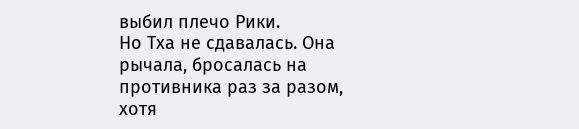выбил плечо Рики.
Но Тха не сдавалась. Она рычала, бросалась на противника раз за разом, хотя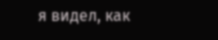я видел, как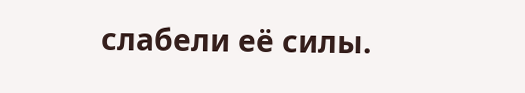слабели её силы.